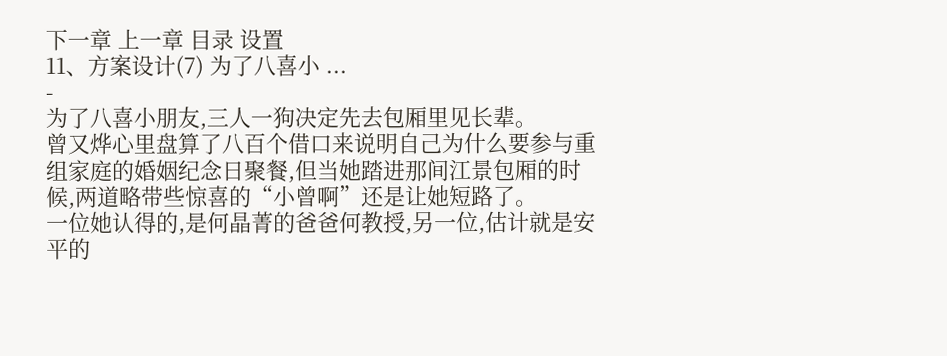下一章 上一章 目录 设置
11、方案设计(7) 为了八喜小 ...
-
为了八喜小朋友,三人一狗决定先去包厢里见长辈。
曾又烨心里盘算了八百个借口来说明自己为什么要参与重组家庭的婚姻纪念日聚餐,但当她踏进那间江景包厢的时候,两道略带些惊喜的“小曾啊”还是让她短路了。
一位她认得的,是何晶菁的爸爸何教授,另一位,估计就是安平的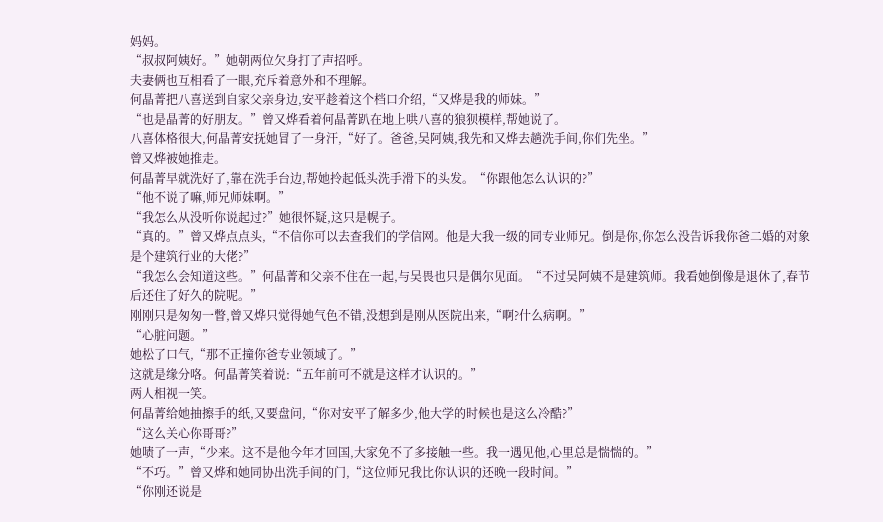妈妈。
“叔叔阿姨好。”她朝两位欠身打了声招呼。
夫妻俩也互相看了一眼,充斥着意外和不理解。
何晶菁把八喜送到自家父亲身边,安平趁着这个档口介绍,“又烨是我的师妹。”
“也是晶菁的好朋友。”曾又烨看着何晶菁趴在地上哄八喜的狼狈模样,帮她说了。
八喜体格很大,何晶菁安抚她冒了一身汗,“好了。爸爸,吴阿姨,我先和又烨去趟洗手间,你们先坐。”
曾又烨被她推走。
何晶菁早就洗好了,靠在洗手台边,帮她拎起低头洗手滑下的头发。“你跟他怎么认识的?”
“他不说了嘛,师兄师妹啊。”
“我怎么从没听你说起过?”她很怀疑,这只是幌子。
“真的。”曾又烨点点头,“不信你可以去查我们的学信网。他是大我一级的同专业师兄。倒是你,你怎么没告诉我你爸二婚的对象是个建筑行业的大佬?”
“我怎么会知道这些。”何晶菁和父亲不住在一起,与吴畏也只是偶尔见面。“不过吴阿姨不是建筑师。我看她倒像是退休了,春节后还住了好久的院呢。”
刚刚只是匆匆一瞥,曾又烨只觉得她气色不错,没想到是刚从医院出来,“啊?什么病啊。”
“心脏问题。”
她松了口气,“那不正撞你爸专业领域了。”
这就是缘分咯。何晶菁笑着说:“五年前可不就是这样才认识的。”
两人相视一笑。
何晶菁给她抽擦手的纸,又要盘问,“你对安平了解多少,他大学的时候也是这么冷酷?”
“这么关心你哥哥?”
她啧了一声,“少来。这不是他今年才回国,大家免不了多接触一些。我一遇见他,心里总是惴惴的。”
“不巧。”曾又烨和她同协出洗手间的门,“这位师兄我比你认识的还晚一段时间。”
“你刚还说是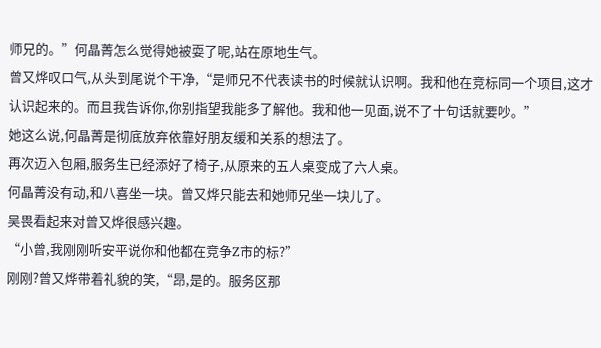师兄的。”何晶菁怎么觉得她被耍了呢,站在原地生气。
曾又烨叹口气,从头到尾说个干净,“是师兄不代表读书的时候就认识啊。我和他在竞标同一个项目,这才认识起来的。而且我告诉你,你别指望我能多了解他。我和他一见面,说不了十句话就要吵。”
她这么说,何晶菁是彻底放弃依靠好朋友缓和关系的想法了。
再次迈入包厢,服务生已经添好了椅子,从原来的五人桌变成了六人桌。
何晶菁没有动,和八喜坐一块。曾又烨只能去和她师兄坐一块儿了。
吴畏看起来对曾又烨很感兴趣。
“小曾,我刚刚听安平说你和他都在竞争Z市的标?”
刚刚?曾又烨带着礼貌的笑,“昂,是的。服务区那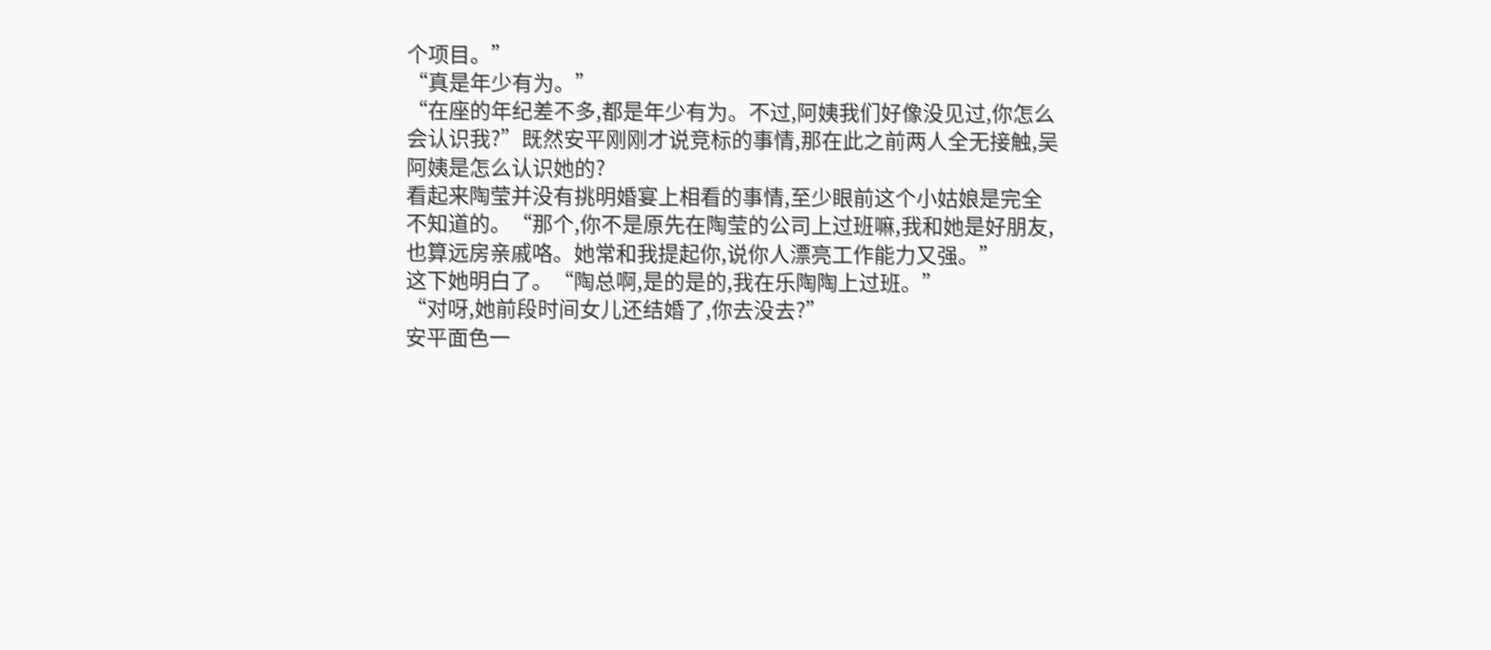个项目。”
“真是年少有为。”
“在座的年纪差不多,都是年少有为。不过,阿姨我们好像没见过,你怎么会认识我?”既然安平刚刚才说竞标的事情,那在此之前两人全无接触,吴阿姨是怎么认识她的?
看起来陶莹并没有挑明婚宴上相看的事情,至少眼前这个小姑娘是完全不知道的。“那个,你不是原先在陶莹的公司上过班嘛,我和她是好朋友,也算远房亲戚咯。她常和我提起你,说你人漂亮工作能力又强。”
这下她明白了。“陶总啊,是的是的,我在乐陶陶上过班。”
“对呀,她前段时间女儿还结婚了,你去没去?”
安平面色一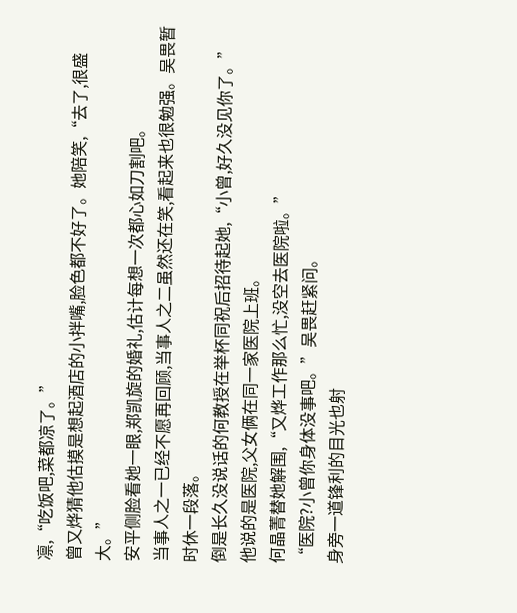凛,“吃饭吧,菜都凉了。”
曾又烨猜他估摸是想起酒店的小拌嘴,脸色都不好了。她陪笑,“去了,很盛大。”
安平侧脸看她一眼,郑凯旋的婚礼,估计每想一次都心如刀割吧。
当事人之一已经不愿再回顾,当事人之二虽然还在笑,看起来也很勉强。吴畏暂时休一段落。
倒是长久没说话的何教授在举杯同祝后招待起她,“小曾,好久没见你了。”
他说的是医院,父女俩在同一家医院上班。
何晶菁替她解围,“又烨工作那么忙,没空去医院啦。”
“医院?小曾你身体没事吧。”吴畏赶紧问。
身旁一道锋利的目光也射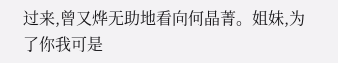过来,曾又烨无助地看向何晶菁。姐妹,为了你我可是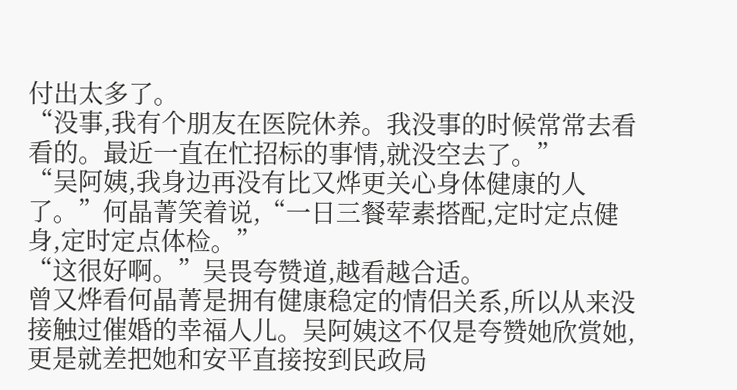付出太多了。
“没事,我有个朋友在医院休养。我没事的时候常常去看看的。最近一直在忙招标的事情,就没空去了。”
“吴阿姨,我身边再没有比又烨更关心身体健康的人了。”何晶菁笑着说,“一日三餐荤素搭配,定时定点健身,定时定点体检。”
“这很好啊。”吴畏夸赞道,越看越合适。
曾又烨看何晶菁是拥有健康稳定的情侣关系,所以从来没接触过催婚的幸福人儿。吴阿姨这不仅是夸赞她欣赏她,更是就差把她和安平直接按到民政局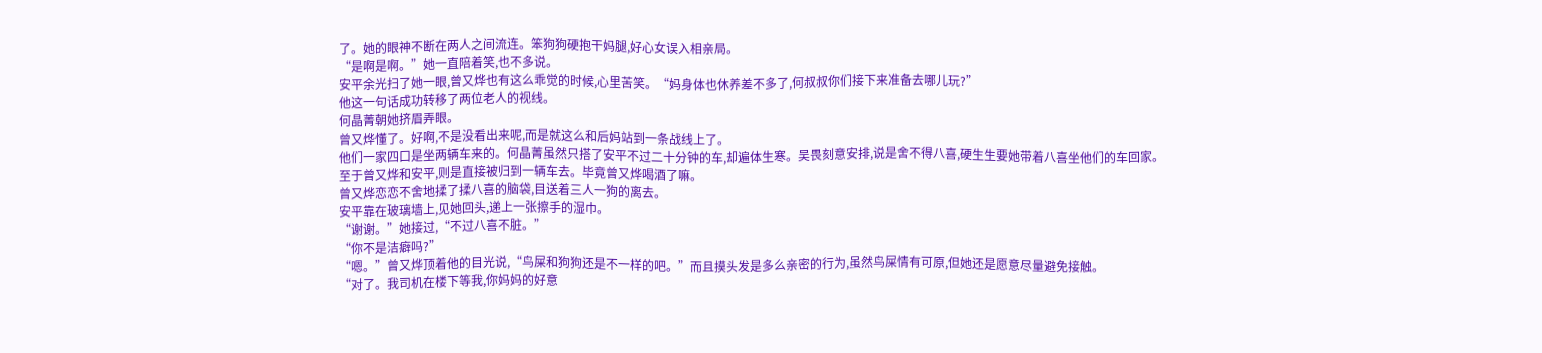了。她的眼神不断在两人之间流连。笨狗狗硬抱干妈腿,好心女误入相亲局。
“是啊是啊。”她一直陪着笑,也不多说。
安平余光扫了她一眼,曾又烨也有这么乖觉的时候,心里苦笑。“妈身体也休养差不多了,何叔叔你们接下来准备去哪儿玩?”
他这一句话成功转移了两位老人的视线。
何晶菁朝她挤眉弄眼。
曾又烨懂了。好啊,不是没看出来呢,而是就这么和后妈站到一条战线上了。
他们一家四口是坐两辆车来的。何晶菁虽然只搭了安平不过二十分钟的车,却遍体生寒。吴畏刻意安排,说是舍不得八喜,硬生生要她带着八喜坐他们的车回家。
至于曾又烨和安平,则是直接被归到一辆车去。毕竟曾又烨喝酒了嘛。
曾又烨恋恋不舍地揉了揉八喜的脑袋,目送着三人一狗的离去。
安平靠在玻璃墙上,见她回头,递上一张擦手的湿巾。
“谢谢。”她接过,“不过八喜不脏。”
“你不是洁癖吗?”
“嗯。”曾又烨顶着他的目光说,“鸟屎和狗狗还是不一样的吧。”而且摸头发是多么亲密的行为,虽然鸟屎情有可原,但她还是愿意尽量避免接触。
“对了。我司机在楼下等我,你妈妈的好意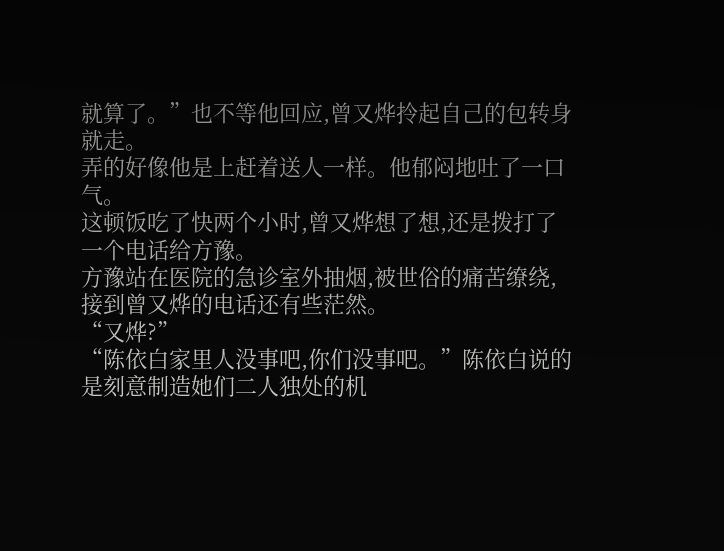就算了。”也不等他回应,曾又烨拎起自己的包转身就走。
弄的好像他是上赶着送人一样。他郁闷地吐了一口气。
这顿饭吃了快两个小时,曾又烨想了想,还是拨打了一个电话给方豫。
方豫站在医院的急诊室外抽烟,被世俗的痛苦缭绕,接到曾又烨的电话还有些茫然。
“又烨?”
“陈依白家里人没事吧,你们没事吧。”陈依白说的是刻意制造她们二人独处的机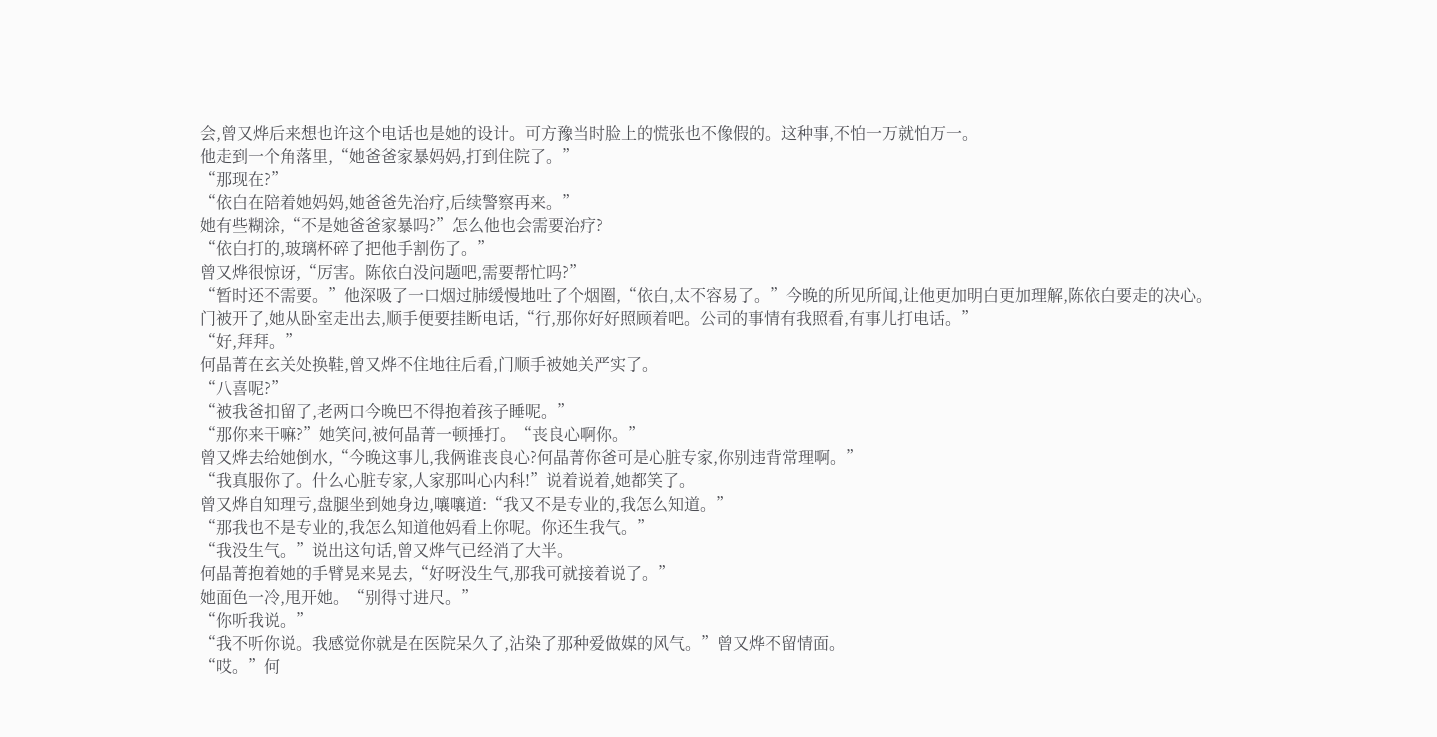会,曾又烨后来想也许这个电话也是她的设计。可方豫当时脸上的慌张也不像假的。这种事,不怕一万就怕万一。
他走到一个角落里,“她爸爸家暴妈妈,打到住院了。”
“那现在?”
“依白在陪着她妈妈,她爸爸先治疗,后续警察再来。”
她有些糊涂,“不是她爸爸家暴吗?”怎么他也会需要治疗?
“依白打的,玻璃杯碎了把他手割伤了。”
曾又烨很惊讶,“厉害。陈依白没问题吧,需要帮忙吗?”
“暂时还不需要。”他深吸了一口烟过肺缓慢地吐了个烟圈,“依白,太不容易了。”今晚的所见所闻,让他更加明白更加理解,陈依白要走的决心。
门被开了,她从卧室走出去,顺手便要挂断电话,“行,那你好好照顾着吧。公司的事情有我照看,有事儿打电话。”
“好,拜拜。”
何晶菁在玄关处换鞋,曾又烨不住地往后看,门顺手被她关严实了。
“八喜呢?”
“被我爸扣留了,老两口今晚巴不得抱着孩子睡呢。”
“那你来干嘛?”她笑问,被何晶菁一顿捶打。“丧良心啊你。”
曾又烨去给她倒水,“今晚这事儿,我俩谁丧良心?何晶菁你爸可是心脏专家,你别违背常理啊。”
“我真服你了。什么心脏专家,人家那叫心内科!”说着说着,她都笑了。
曾又烨自知理亏,盘腿坐到她身边,嚷嚷道:“我又不是专业的,我怎么知道。”
“那我也不是专业的,我怎么知道他妈看上你呢。你还生我气。”
“我没生气。”说出这句话,曾又烨气已经消了大半。
何晶菁抱着她的手臂晃来晃去,“好呀没生气,那我可就接着说了。”
她面色一冷,甩开她。“别得寸进尺。”
“你听我说。”
“我不听你说。我感觉你就是在医院呆久了,沾染了那种爱做媒的风气。”曾又烨不留情面。
“哎。”何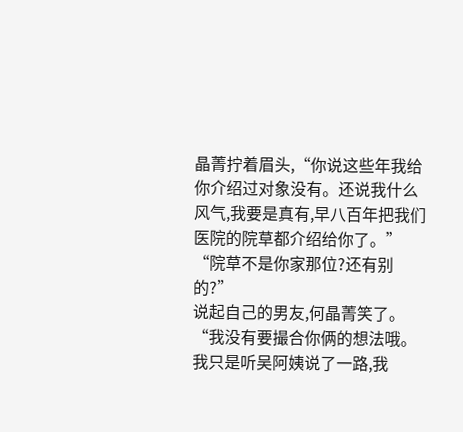晶菁拧着眉头,“你说这些年我给你介绍过对象没有。还说我什么风气,我要是真有,早八百年把我们医院的院草都介绍给你了。”
“院草不是你家那位?还有别的?”
说起自己的男友,何晶菁笑了。“我没有要撮合你俩的想法哦。我只是听吴阿姨说了一路,我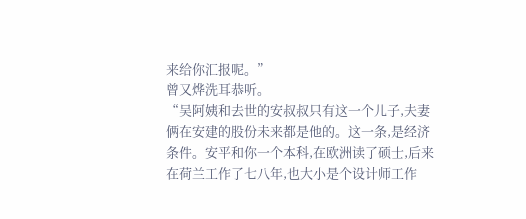来给你汇报呢。”
曾又烨洗耳恭听。
“吴阿姨和去世的安叔叔只有这一个儿子,夫妻俩在安建的股份未来都是他的。这一条,是经济条件。安平和你一个本科,在欧洲读了硕士,后来在荷兰工作了七八年,也大小是个设计师工作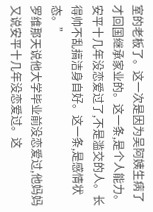室的老板了。这一次是因为吴阿姨生病了才回国继承家业的。这一条,是个人能力。安平十几年没恋爱过了,不是滥交的人。长得帅不乱搞洁身自好。这一条,是感情状态。”
罗维那天说他大学毕业前没恋爱过,他妈妈又说安平十几年没恋爱过。这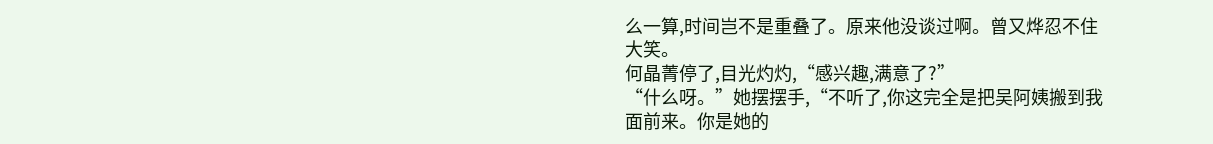么一算,时间岂不是重叠了。原来他没谈过啊。曾又烨忍不住大笑。
何晶菁停了,目光灼灼,“感兴趣,满意了?”
“什么呀。”她摆摆手,“不听了,你这完全是把吴阿姨搬到我面前来。你是她的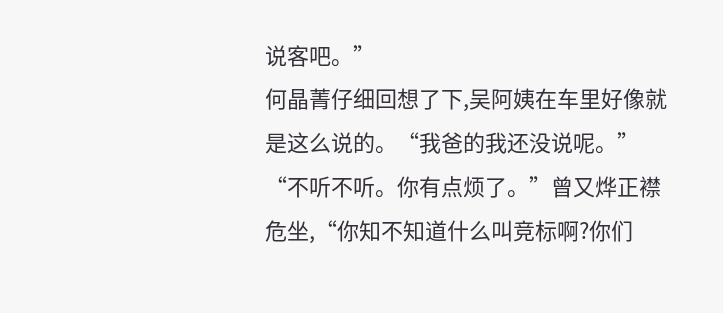说客吧。”
何晶菁仔细回想了下,吴阿姨在车里好像就是这么说的。“我爸的我还没说呢。”
“不听不听。你有点烦了。”曾又烨正襟危坐,“你知不知道什么叫竞标啊?你们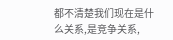都不清楚我们现在是什么关系,是竞争关系,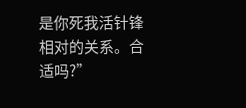是你死我活针锋相对的关系。合适吗?”